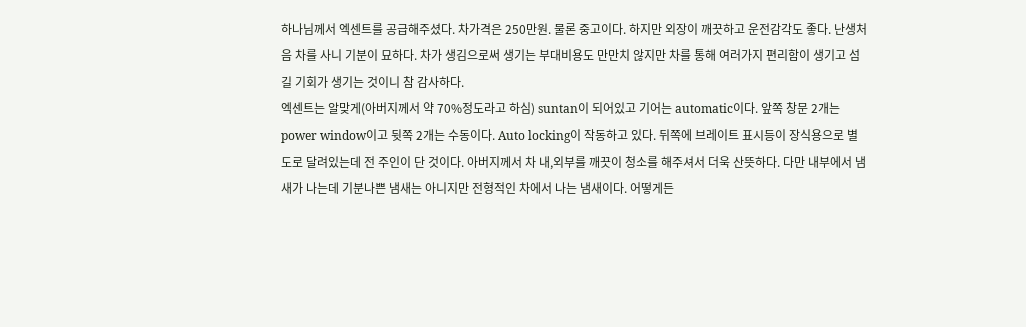하나님께서 엑센트를 공급해주셨다. 차가격은 250만원. 물론 중고이다. 하지만 외장이 깨끗하고 운전감각도 좋다. 난생처음 차를 사니 기분이 묘하다. 차가 생김으로써 생기는 부대비용도 만만치 않지만 차를 통해 여러가지 편리함이 생기고 섬길 기회가 생기는 것이니 참 감사하다.
엑센트는 알맞게(아버지께서 약 70%정도라고 하심) suntan이 되어있고 기어는 automatic이다. 앞쪽 창문 2개는 power window이고 뒷쪽 2개는 수동이다. Auto locking이 작동하고 있다. 뒤쪽에 브레이트 표시등이 장식용으로 별도로 달려있는데 전 주인이 단 것이다. 아버지께서 차 내,외부를 깨끗이 청소를 해주셔서 더욱 산뜻하다. 다만 내부에서 냄새가 나는데 기분나쁜 냄새는 아니지만 전형적인 차에서 나는 냄새이다. 어떻게든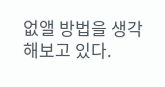없앨 방법을 생각해보고 있다.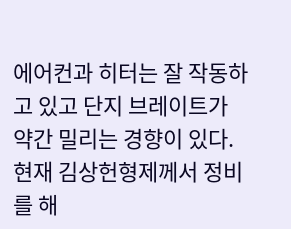에어컨과 히터는 잘 작동하고 있고 단지 브레이트가 약간 밀리는 경향이 있다. 현재 김상헌형제께서 정비를 해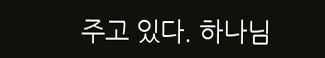주고 있다. 하나님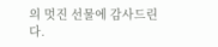의 멋진 선물에 감사드린다.